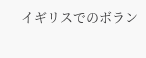イギリスでのボラン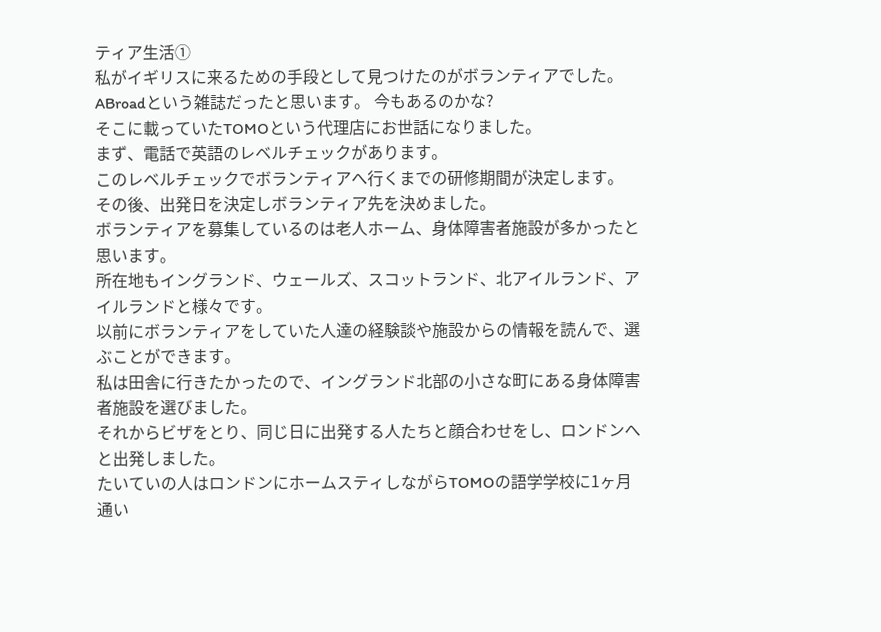ティア生活①
私がイギリスに来るための手段として見つけたのがボランティアでした。
ABroadという雑誌だったと思います。 今もあるのかな?
そこに載っていたTOMOという代理店にお世話になりました。
まず、電話で英語のレベルチェックがあります。
このレベルチェックでボランティアへ行くまでの研修期間が決定します。
その後、出発日を決定しボランティア先を決めました。
ボランティアを募集しているのは老人ホーム、身体障害者施設が多かったと思います。
所在地もイングランド、ウェールズ、スコットランド、北アイルランド、アイルランドと様々です。
以前にボランティアをしていた人達の経験談や施設からの情報を読んで、選ぶことができます。
私は田舎に行きたかったので、イングランド北部の小さな町にある身体障害者施設を選びました。
それからビザをとり、同じ日に出発する人たちと顔合わせをし、ロンドンへと出発しました。
たいていの人はロンドンにホームスティしながらTOMOの語学学校に1ヶ月通い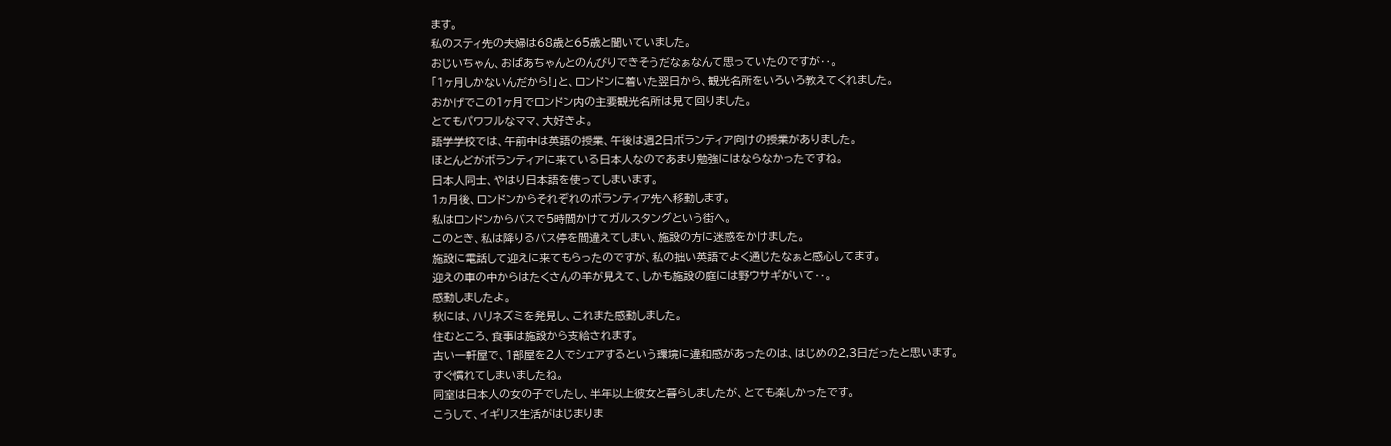ます。
私のスティ先の夫婦は68歳と65歳と聞いていました。
おじいちゃん、おばあちゃんとのんびりできそうだなぁなんて思っていたのですが‥。
「1ヶ月しかないんだから!」と、ロンドンに着いた翌日から、観光名所をいろいろ教えてくれました。
おかげでこの1ヶ月でロンドン内の主要観光名所は見て回りました。
とてもパワフルなママ、大好きよ。
語学学校では、午前中は英語の授業、午後は週2日ボランティア向けの授業がありました。
ほとんどがボランティアに来ている日本人なのであまり勉強にはならなかったですね。
日本人同士、やはり日本語を使ってしまいます。
1ヵ月後、ロンドンからそれぞれのボランティア先へ移動します。
私はロンドンからバスで5時間かけてガルスタングという街へ。
このとき、私は降りるバス停を間違えてしまい、施設の方に迷惑をかけました。
施設に電話して迎えに来てもらったのですが、私の拙い英語でよく通じたなぁと感心してます。
迎えの車の中からはたくさんの羊が見えて、しかも施設の庭には野ウサギがいて‥。
感動しましたよ。
秋には、ハリネズミを発見し、これまた感動しました。
住むところ、食事は施設から支給されます。
古い一軒屋で、1部屋を2人でシェアするという環境に違和感があったのは、はじめの2,3日だったと思います。
すぐ慣れてしまいましたね。
同室は日本人の女の子でしたし、半年以上彼女と暮らしましたが、とても楽しかったです。
こうして、イギリス生活がはじまりま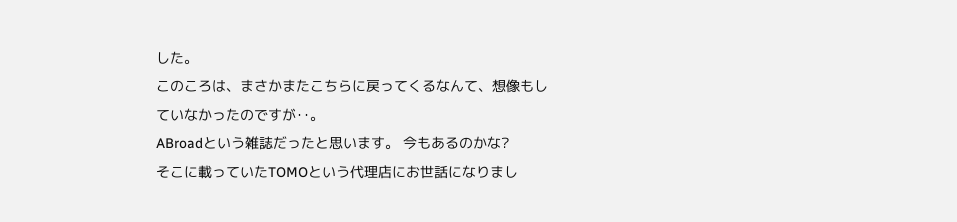した。
このころは、まさかまたこちらに戻ってくるなんて、想像もしていなかったのですが‥。
ABroadという雑誌だったと思います。 今もあるのかな?
そこに載っていたTOMOという代理店にお世話になりまし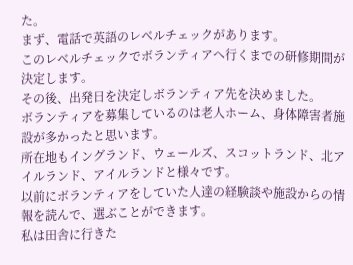た。
まず、電話で英語のレベルチェックがあります。
このレベルチェックでボランティアへ行くまでの研修期間が決定します。
その後、出発日を決定しボランティア先を決めました。
ボランティアを募集しているのは老人ホーム、身体障害者施設が多かったと思います。
所在地もイングランド、ウェールズ、スコットランド、北アイルランド、アイルランドと様々です。
以前にボランティアをしていた人達の経験談や施設からの情報を読んで、選ぶことができます。
私は田舎に行きた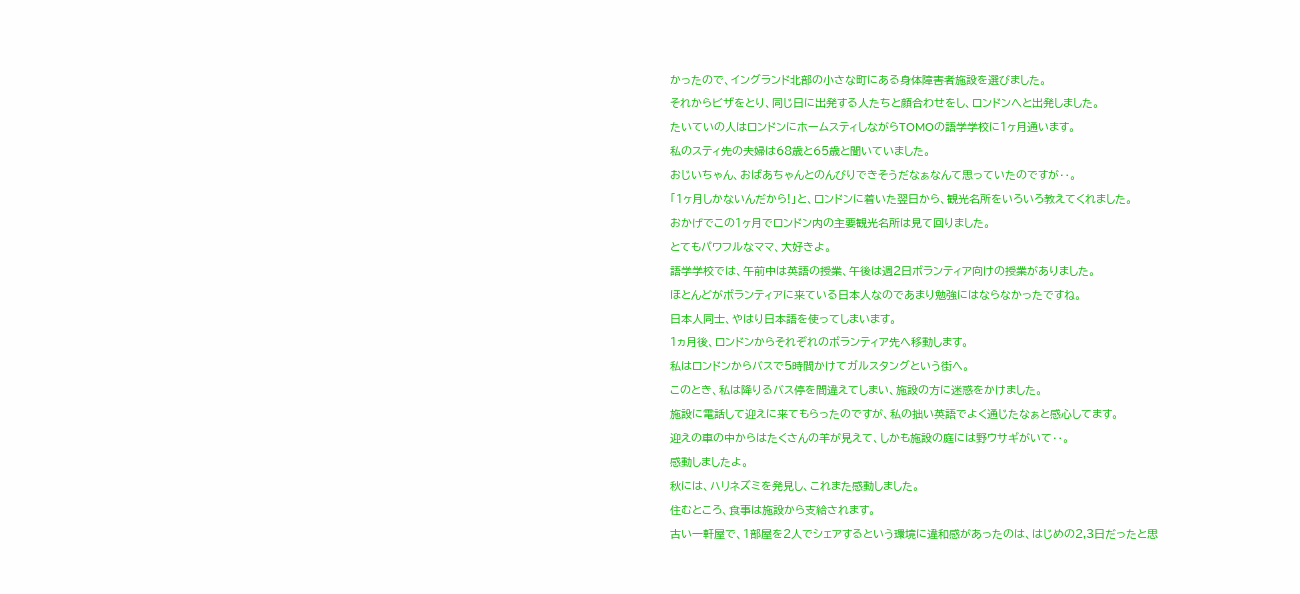かったので、イングランド北部の小さな町にある身体障害者施設を選びました。
それからビザをとり、同じ日に出発する人たちと顔合わせをし、ロンドンへと出発しました。
たいていの人はロンドンにホームスティしながらTOMOの語学学校に1ヶ月通います。
私のスティ先の夫婦は68歳と65歳と聞いていました。
おじいちゃん、おばあちゃんとのんびりできそうだなぁなんて思っていたのですが‥。
「1ヶ月しかないんだから!」と、ロンドンに着いた翌日から、観光名所をいろいろ教えてくれました。
おかげでこの1ヶ月でロンドン内の主要観光名所は見て回りました。
とてもパワフルなママ、大好きよ。
語学学校では、午前中は英語の授業、午後は週2日ボランティア向けの授業がありました。
ほとんどがボランティアに来ている日本人なのであまり勉強にはならなかったですね。
日本人同士、やはり日本語を使ってしまいます。
1ヵ月後、ロンドンからそれぞれのボランティア先へ移動します。
私はロンドンからバスで5時間かけてガルスタングという街へ。
このとき、私は降りるバス停を間違えてしまい、施設の方に迷惑をかけました。
施設に電話して迎えに来てもらったのですが、私の拙い英語でよく通じたなぁと感心してます。
迎えの車の中からはたくさんの羊が見えて、しかも施設の庭には野ウサギがいて‥。
感動しましたよ。
秋には、ハリネズミを発見し、これまた感動しました。
住むところ、食事は施設から支給されます。
古い一軒屋で、1部屋を2人でシェアするという環境に違和感があったのは、はじめの2,3日だったと思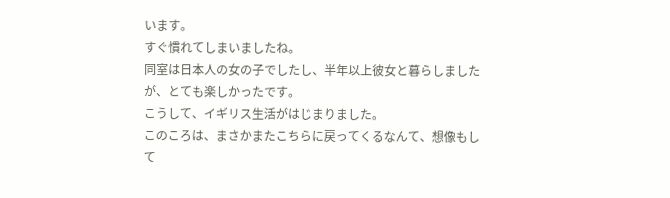います。
すぐ慣れてしまいましたね。
同室は日本人の女の子でしたし、半年以上彼女と暮らしましたが、とても楽しかったです。
こうして、イギリス生活がはじまりました。
このころは、まさかまたこちらに戻ってくるなんて、想像もして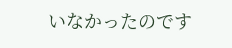いなかったのです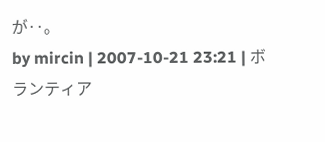が‥。
by mircin | 2007-10-21 23:21 | ボランティア